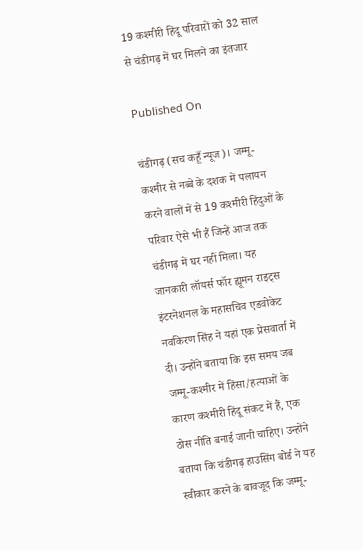19 कश्मीरी हिंदू परिवारों को 32 साल से चंडीगढ़ में घर मिलने का इंतजार

Published On

चंडीगढ़ (सच कहूँ न्यूज)। जम्मू-कश्मीर से नब्बे के दशक में पलायन करने वालों में से 19 कश्मीरी हिंदुओं के परिवार ऐसे भी हैं जिन्हें आज तक चंडीगढ़ में घर नहीं मिला। यह जानकारी लॉयर्स फॉर ह्यूमन राइट्स इंटरनेशनल के महासचिव एडवोकेट नवकिरण सिंह ने यहां एक प्रेसवार्ता में दी। उन्होंने बताया कि इस समय जब जम्मू-कश्मीर में हिंसा/हत्याओं के कारण कश्मीरी हिंदू संकट में हैं, एक ठोस नीति बनाई जानी चाहिए। उन्होंने बताया कि चंडीगढ़ हाउसिंग बोर्ड ने यह स्वीकार करने के बावजूद कि जम्मू-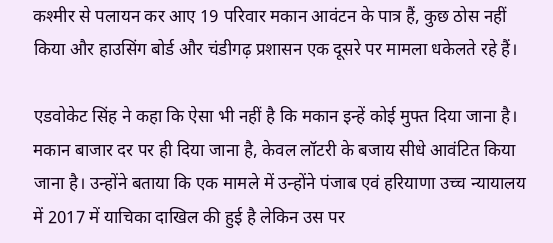कश्मीर से पलायन कर आए 19 परिवार मकान आवंटन के पात्र हैं, कुछ ठोस नहीं किया और हाउसिंग बोर्ड और चंडीगढ़ प्रशासन एक दूसरे पर मामला धकेलते रहे हैं।

एडवोकेट सिंह ने कहा कि ऐसा भी नहीं है कि मकान इन्हें कोई मुफ्त दिया जाना है। मकान बाजार दर पर ही दिया जाना है, केवल लॉटरी के बजाय सीधे आवंटित किया जाना है। उन्होंने बताया कि एक मामले में उन्होंने पंजाब एवं हरियाणा उच्च न्यायालय में 2017 में याचिका दाखिल की हुई है लेकिन उस पर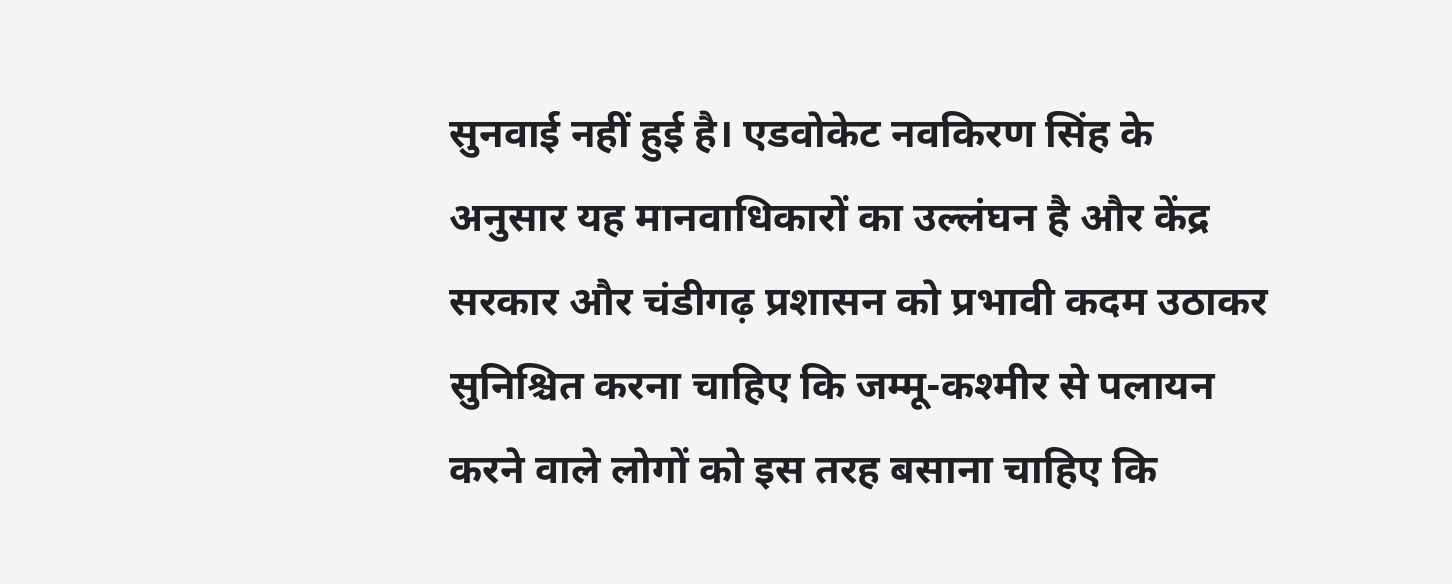सुनवाई नहीं हुई है। एडवोकेट नवकिरण सिंह के अनुसार यह मानवाधिकारों का उल्लंघन है और केंद्र सरकार और चंडीगढ़ प्रशासन को प्रभावी कदम उठाकर सुनिश्चित करना चाहिए कि जम्मू-कश्मीर से पलायन करने वाले लोगों को इस तरह बसाना चाहिए कि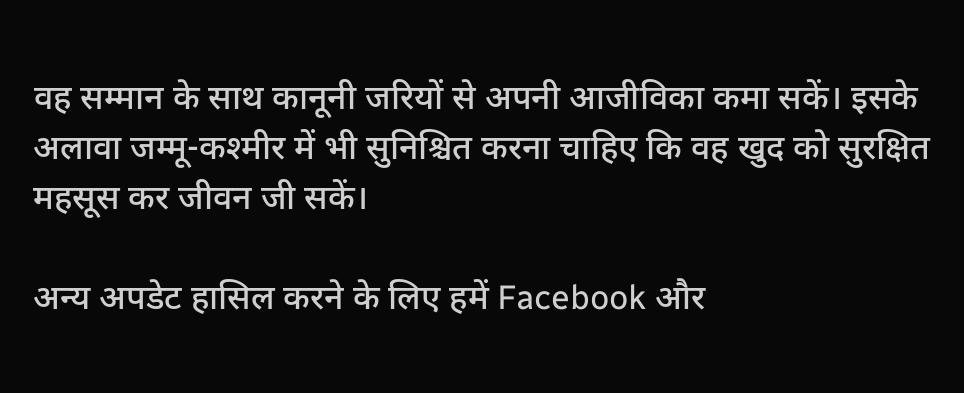वह सम्मान के साथ कानूनी जरियों से अपनी आजीविका कमा सकें। इसके अलावा जम्मू-कश्मीर में भी सुनिश्चित करना चाहिए कि वह खुद को सुरक्षित महसूस कर जीवन जी सकें।

अन्य अपडेट हासिल करने के लिए हमें Facebook और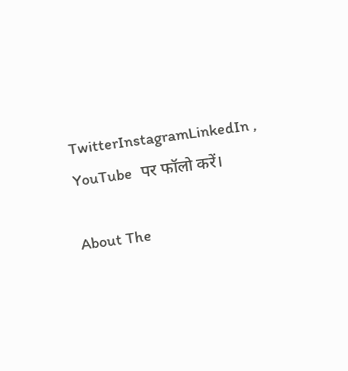TwitterInstagramLinkedIn , YouTube  पर फॉलो करें।

About The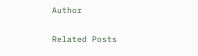Author

Related Posts